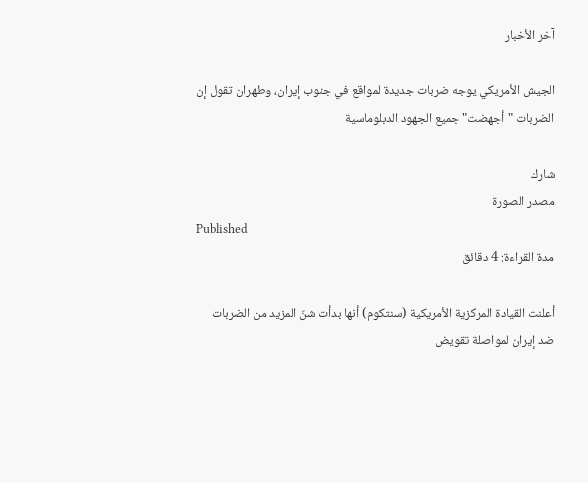آخر الأخبار

الجيش الأمريكي يوجه ضربات جديدة لمواقع في جنوب إيران، وطهران تقول إن الضربات "أجهضت" جميع الجهود الدبلوماسية

شارك
مصدر الصورة
Published
مدة القراءة: 4 دقائق

أعلنت القيادة المركزية الأمريكية (سنتكوم) أنها بدأت شنّ المزيد من الضربات ضد إيران لمواصلة تقويض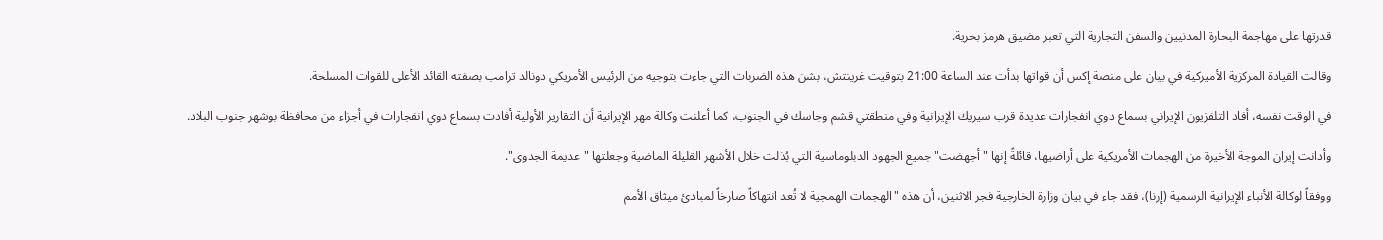قدرتها على مهاجمة البحارة المدنيين والسفن التجارية التي تعبر مضيق هرمز بحرية.

وقالت القيادة المركزية الأميركية في بيان على منصة إكس أن قواتها بدأت عند الساعة 21:00 بتوقيت غرينتش، بشن هذه الضربات التي جاءت بتوجيه من الرئيس الأمريكي دونالد ترامب بصفته القائد الأعلى للقوات المسلحة.

في الوقت نفسه، أفاد التلفزيون الإيراني بسماع دوي انفجارات عديدة قرب سيريك الإيرانية وفي منطقتي قشم وجاسك في الجنوب، كما أعلنت وكالة مهر الإيرانية أن التقارير الأولية أفادت بسماع دوي انفجارات في أجزاء من محافظة بوشهر جنوب البلاد.

وأدانت إيران الموجة الأخيرة من الهجمات الأمريكية على أراضيها، قائلةً إنها "أجهضت" جميع الجهود الدبلوماسية التي بُذلت خلال الأشهر القليلة الماضية وجعلتها "عديمة الجدوى".

ووفقاً لوكالة الأنباء الإيرانية الرسمية (إرنا)، فقد جاء في بيان وزارة الخارجية فجر الاثنين، أن هذه "الهجمات الهمجية لا تُعد انتهاكاً صارخاً لمبادئ ميثاق الأمم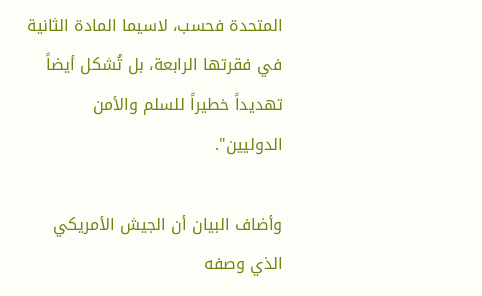المتحدة فحسب، لاسيما المادة الثانية في فقرتها الرابعة، بل تُشكل أيضاً تهديداً خطيراً للسلم والأمن الدوليين".

وأضاف البيان أن الجيش الأمريكي الذي وصفه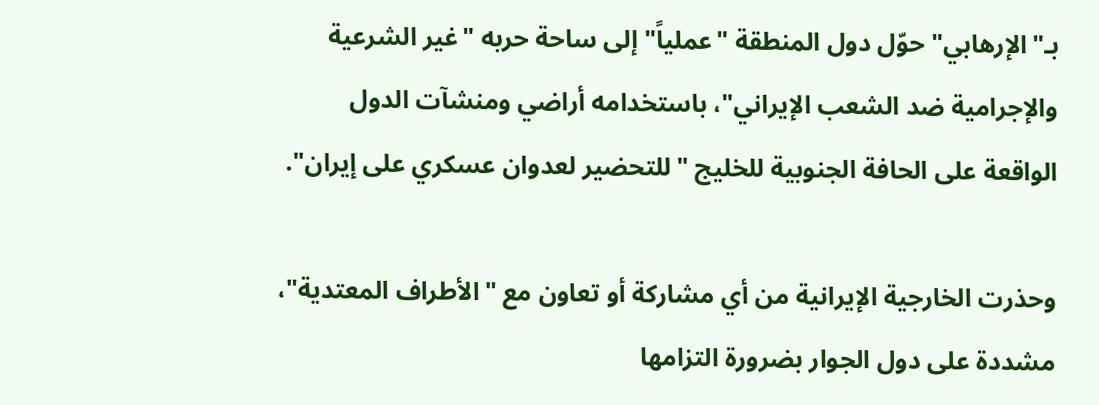بـ"الإرهابي" حوّل دول المنطقة "عملياً" إلى ساحة حربه "غير الشرعية والإجرامية ضد الشعب الإيراني"، باستخدامه أراضي ومنشآت الدول الواقعة على الحافة الجنوبية للخليج "للتحضير لعدوان عسكري على إيران".

وحذرت الخارجية الإيرانية من أي مشاركة أو تعاون مع "الأطراف المعتدية"، مشددة على دول الجوار بضرورة التزامها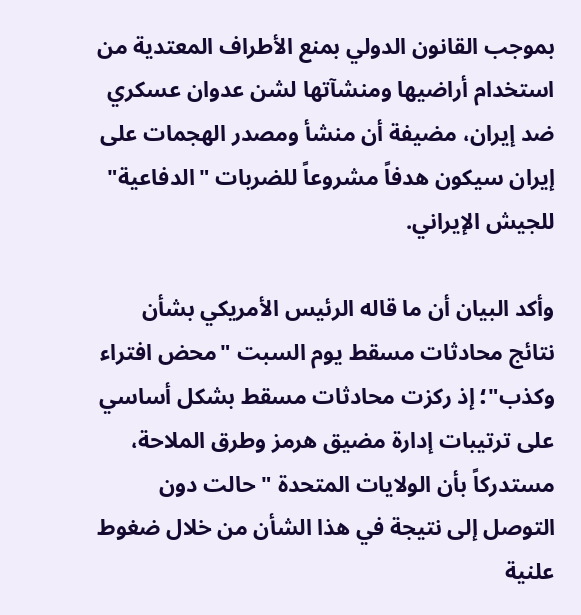بموجب القانون الدولي بمنع الأطراف المعتدية من استخدام أراضيها ومنشآتها لشن عدوان عسكري ضد إيران، مضيفة أن منشأ ومصدر الهجمات على إيران سيكون هدفاً مشروعاً للضربات "الدفاعية" للجيش الإيراني.

وأكد البيان أن ما قاله الرئيس الأمريكي بشأن نتائج محادثات مسقط يوم السبت "محض افتراء وكذب"؛ إذ ركزت محادثات مسقط بشكل أساسي على ترتيبات إدارة مضيق هرمز وطرق الملاحة، مستدركاً بأن الولايات المتحدة "حالت دون التوصل إلى نتيجة في هذا الشأن من خلال ضغوط علنية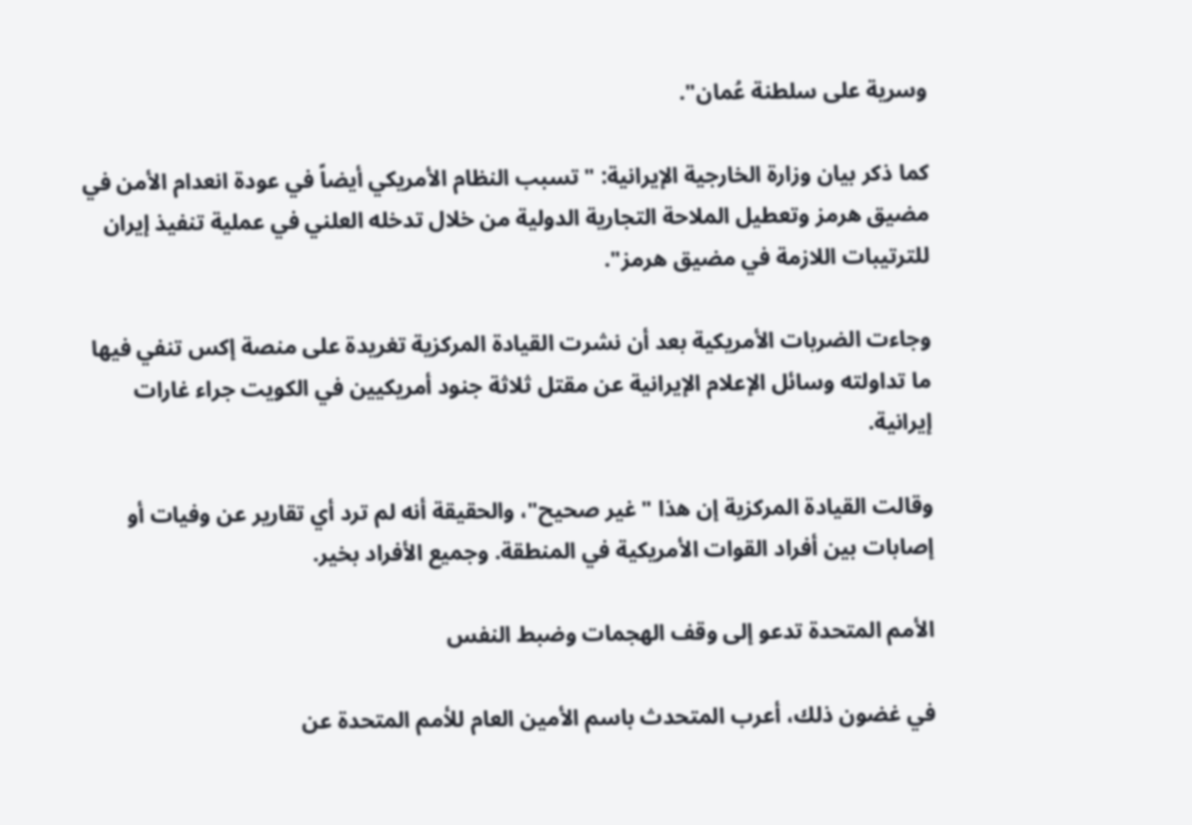وسرية على سلطنة عُمان".

كما ذكر بيان وزارة الخارجية الإيرانية: "تسبب النظام الأمريكي أيضاً في عودة انعدام الأمن في مضيق هرمز وتعطيل الملاحة التجارية الدولية من خلال تدخله العلني في عملية تنفيذ إيران للترتيبات اللازمة في مضيق هرمز".

وجاءت الضربات الأمريكية بعد أن نشرت القيادة المركزية تغريدة على منصة إكس تنفي فيها ما تداولته وسائل الإعلام الإيرانية عن مقتل ثلاثة جنود أمريكيين في الكويت جراء غارات إيرانية.

وقالت القيادة المركزية إن هذا "غير صحيح"، والحقيقة أنه لم ترد أي تقارير عن وفيات أو إصابات بين أفراد القوات الأمريكية في المنطقة. وجميع الأفراد بخير.

الأمم المتحدة تدعو إلى وقف الهجمات وضبط النفس

في غضون ذلك، أعرب المتحدث باسم الأمين العام للأمم المتحدة عن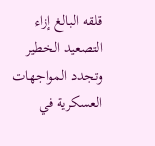قلقه البالغ إزاء التصعيد الخطير وتجدد المواجهات العسكرية في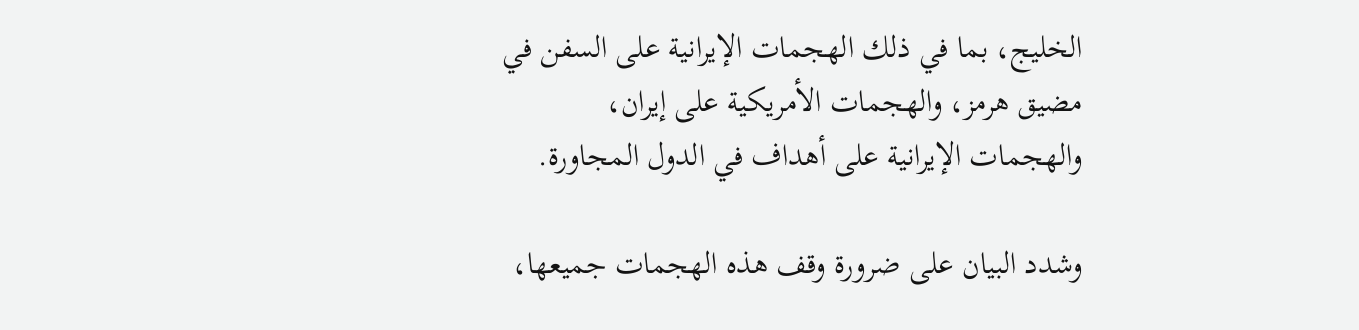الخليج، بما في ذلك الهجمات الإيرانية على السفن في مضيق هرمز، والهجمات الأمريكية على إيران، والهجمات الإيرانية على أهداف في الدول المجاورة.

وشدد البيان على ضرورة وقف هذه الهجمات جميعها،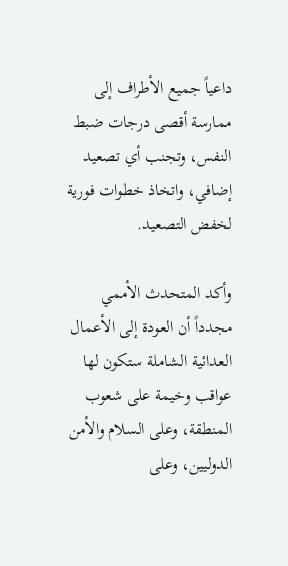داعياً جميع الأطراف إلى ممارسة أقصى درجات ضبط النفس، وتجنب أي تصعيد إضافي، واتخاذ خطوات فورية لخفض التصعيد.

وأكد المتحدث الأممي مجدداً أن العودة إلى الأعمال العدائية الشاملة ستكون لها عواقب وخيمة على شعوب المنطقة، وعلى السلام والأمن الدوليين، وعلى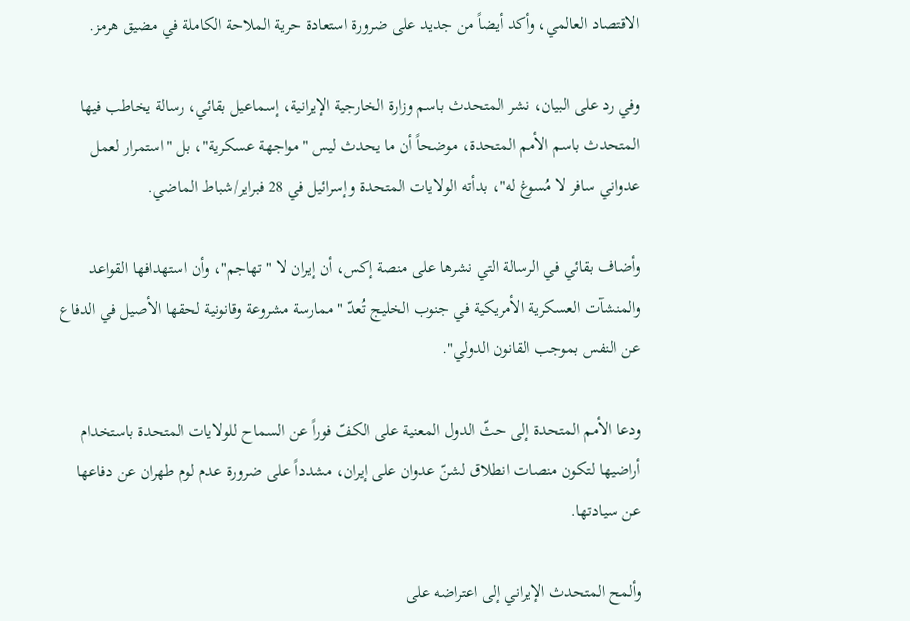الاقتصاد العالمي، وأكد أيضاً من جديد على ضرورة استعادة حرية الملاحة الكاملة في مضيق هرمز.

وفي رد على البيان، نشر المتحدث باسم وزارة الخارجية الإيرانية، إسماعيل بقائي، رسالة يخاطب فيها المتحدث باسم الأمم المتحدة، موضحاً أن ما يحدث ليس "مواجهة عسكرية"، بل "استمرار لعمل عدواني سافر لا مُسوغ له"، بدأته الولايات المتحدة وإسرائيل في 28 فبراير/شباط الماضي.

وأضاف بقائي في الرسالة التي نشرها على منصة إكس، أن إيران لا "تهاجم"، وأن استهدافها القواعد والمنشآت العسكرية الأمريكية في جنوب الخليج تُعدّ "ممارسة مشروعة وقانونية لحقها الأصيل في الدفاع عن النفس بموجب القانون الدولي".

ودعا الأمم المتحدة إلى حثّ الدول المعنية على الكفّ فوراً عن السماح للولايات المتحدة باستخدام أراضيها لتكون منصات انطلاق لشنّ عدوان على إيران، مشدداً على ضرورة عدم لوم طهران عن دفاعها عن سيادتها.

وألمح المتحدث الإيراني إلى اعتراضه على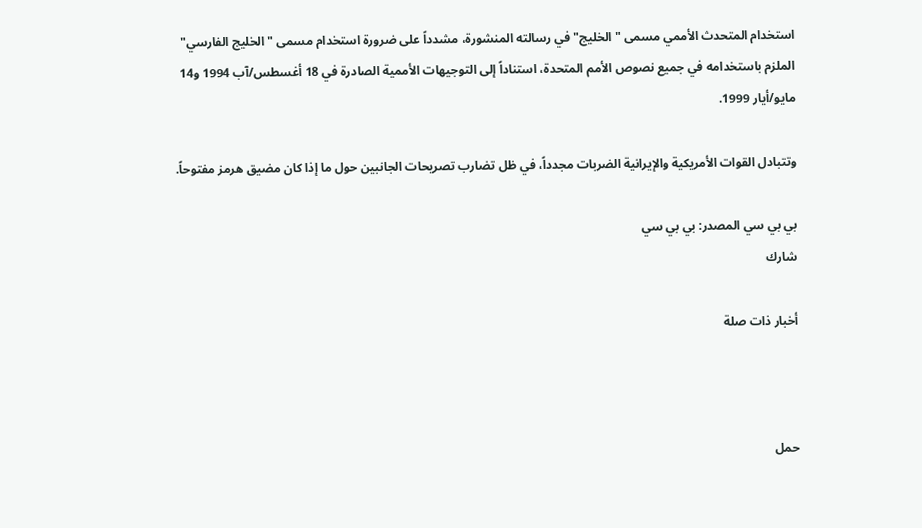استخدام المتحدث الأممي مسمى "الخليج" في رسالته المنشورة، مشدداً على ضرورة استخدام مسمى "الخليج الفارسي" الملزم باستخدامه في جميع نصوص الأمم المتحدة، استناداً إلى التوجيهات الأممية الصادرة في 18 أغسطس/آب 1994 و14 مايو/أيار 1999.

وتتبادل القوات الأمريكية والإيرانية الضربات مجدداً، في ظل تضارب تصريحات الجانبين حول ما إذا كان مضيق هرمز مفتوحاً.

بي بي سي المصدر: بي بي سي
شارك

أخبار ذات صلة



حمل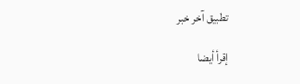تطبيق آخر خبر

إقرأ أيضا